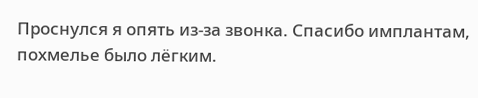Проснулся я опять из-за звонка. Спасибо имплантам, похмелье было лёгким.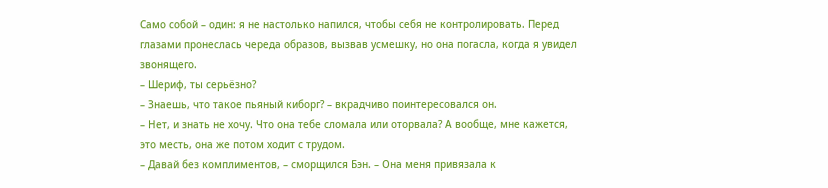Само собой – один: я не настолько напился, чтобы себя не контролировать. Перед глазами пронеслась череда образов, вызвав усмешку, но она погасла, когда я увидел звонящего.
– Шериф, ты серьёзно?
– Знаешь, что такое пьяный киборг? – вкрадчиво поинтересовался он.
– Нет, и знать не хочу. Что она тебе сломала или оторвала? А вообще, мне кажется, это месть, она же потом ходит с трудом.
– Давай без комплиментов, – сморщился Бэн. – Она меня привязала к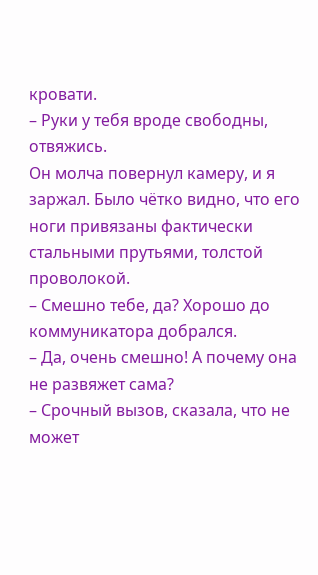кровати.
– Руки у тебя вроде свободны, отвяжись.
Он молча повернул камеру, и я заржал. Было чётко видно, что его ноги привязаны фактически стальными прутьями, толстой проволокой.
– Смешно тебе, да? Хорошо до коммуникатора добрался.
– Да, очень смешно! А почему она не развяжет сама?
– Срочный вызов, сказала, что не может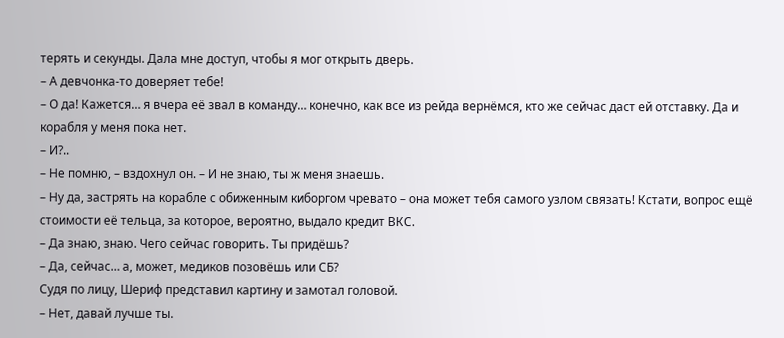терять и секунды. Дала мне доступ, чтобы я мог открыть дверь.
– А девчонка-то доверяет тебе!
– О да! Кажется… я вчера её звал в команду… конечно, как все из рейда вернёмся, кто же сейчас даст ей отставку. Да и корабля у меня пока нет.
– И?..
– Не помню, – вздохнул он. – И не знаю, ты ж меня знаешь.
– Ну да, застрять на корабле с обиженным киборгом чревато – она может тебя самого узлом связать! Кстати, вопрос ещё стоимости её тельца, за которое, вероятно, выдало кредит ВКС.
– Да знаю, знаю. Чего сейчас говорить. Ты придёшь?
– Да, сейчас… а, может, медиков позовёшь или СБ?
Судя по лицу, Шериф представил картину и замотал головой.
– Нет, давай лучше ты.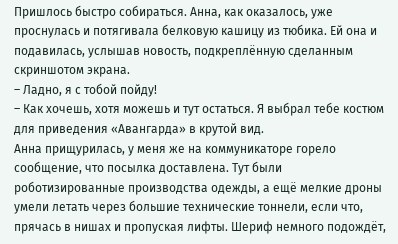Пришлось быстро собираться. Анна, как оказалось, уже проснулась и потягивала белковую кашицу из тюбика. Ей она и подавилась, услышав новость, подкреплённую сделанным скриншотом экрана.
– Ладно, я с тобой пойду!
– Как хочешь, хотя можешь и тут остаться. Я выбрал тебе костюм для приведения «Авангарда» в крутой вид.
Анна прищурилась, у меня же на коммуникаторе горело сообщение, что посылка доставлена. Тут были роботизированные производства одежды, а ещё мелкие дроны умели летать через большие технические тоннели, если что, прячась в нишах и пропуская лифты. Шериф немного подождёт,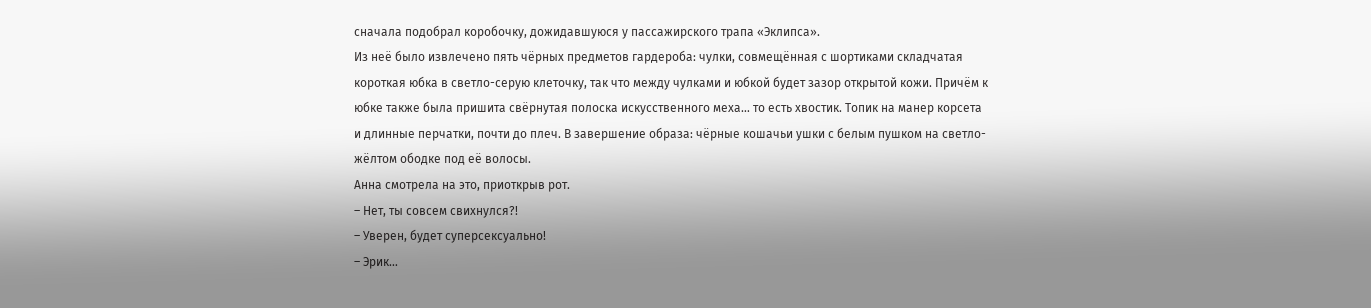сначала подобрал коробочку, дожидавшуюся у пассажирского трапа «Эклипса».
Из неё было извлечено пять чёрных предметов гардероба: чулки, совмещённая с шортиками складчатая короткая юбка в светло-серую клеточку, так что между чулками и юбкой будет зазор открытой кожи. Причём к юбке также была пришита свёрнутая полоска искусственного меха… то есть хвостик. Топик на манер корсета и длинные перчатки, почти до плеч. В завершение образа: чёрные кошачьи ушки с белым пушком на светло-жёлтом ободке под её волосы.
Анна смотрела на это, приоткрыв рот.
– Нет, ты совсем свихнулся?!
– Уверен, будет суперсексуально!
– Эрик…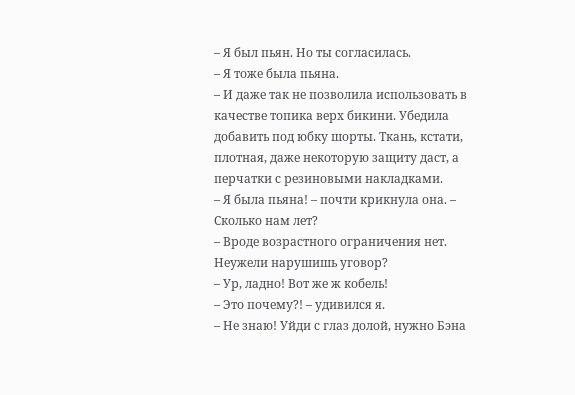– Я был пьян. Но ты согласилась.
– Я тоже была пьяна.
– И даже так не позволила использовать в качестве топика верх бикини. Убедила добавить под юбку шорты. Ткань, кстати, плотная, даже некоторую защиту даст, а перчатки с резиновыми накладками.
– Я была пьяна! – почти крикнула она. – Сколько нам лет?
– Вроде возрастного ограничения нет. Неужели нарушишь уговор?
– Ур, ладно! Вот же ж кобель!
– Это почему?! – удивился я.
– Не знаю! Уйди с глаз долой, нужно Бэна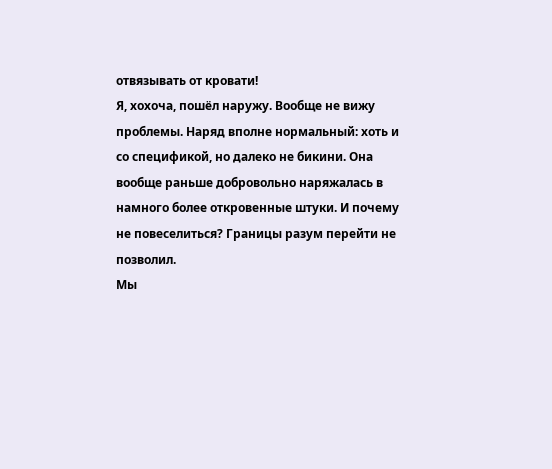отвязывать от кровати!
Я, хохоча, пошёл наружу. Вообще не вижу проблемы. Наряд вполне нормальный: хоть и со спецификой, но далеко не бикини. Она вообще раньше добровольно наряжалась в намного более откровенные штуки. И почему не повеселиться? Границы разум перейти не позволил.
Мы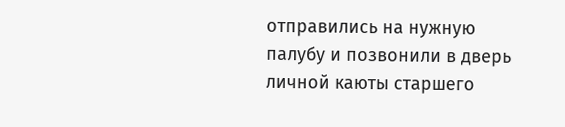отправились на нужную палубу и позвонили в дверь личной каюты старшего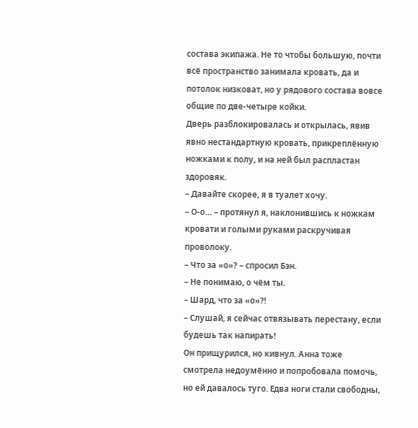состава экипажа. Не то чтобы большую, почти всё пространство занимала кровать, да и потолок низковат, но у рядового состава вовсе общие по две-четыре койки.
Дверь разблокировалась и открылась, явив явно нестандартную кровать, прикреплённую ножками к полу, и на ней был распластан здоровяк.
– Давайте скорее, я в туалет хочу.
– О-о… – протянул я, наклонившись к ножкам кровати и голыми руками раскручивая проволоку.
– Что за «о»? – спросил Бэн.
– Не понимаю, о чём ты.
– Шард, что за «о»?!
– Слушай, я сейчас отвязывать перестану, если будешь так напирать!
Он прищурился, но кивнул. Анна тоже смотрела недоумённо и попробовала помочь, но ей давалось туго. Едва ноги стали свободны,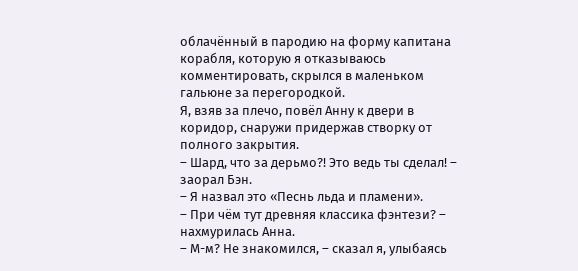облачённый в пародию на форму капитана корабля, которую я отказываюсь комментировать, скрылся в маленьком гальюне за перегородкой.
Я, взяв за плечо, повёл Анну к двери в коридор, снаружи придержав створку от полного закрытия.
– Шард, что за дерьмо?! Это ведь ты сделал! – заорал Бэн.
– Я назвал это «Песнь льда и пламени».
– При чём тут древняя классика фэнтези? – нахмурилась Анна.
– М-м? Не знакомился, – сказал я, улыбаясь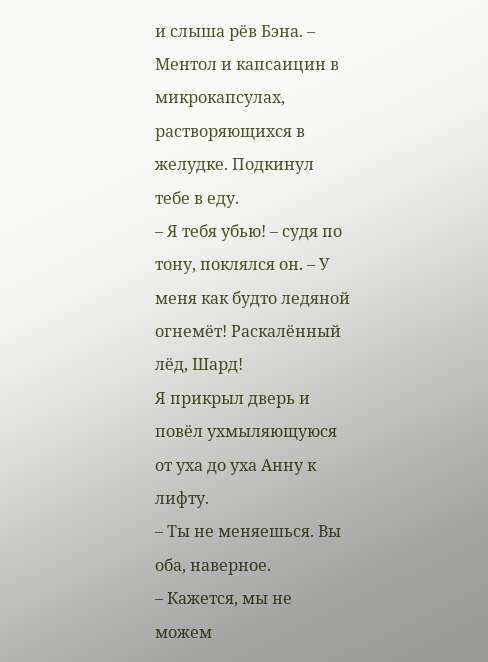и слыша рёв Бэна. – Ментол и капсаицин в микрокапсулах, растворяющихся в желудке. Подкинул тебе в еду.
– Я тебя убью! – судя по тону, поклялся он. – У меня как будто ледяной огнемёт! Раскалённый лёд, Шард!
Я прикрыл дверь и повёл ухмыляющуюся от уха до уха Анну к лифту.
– Ты не меняешься. Вы оба, наверное.
– Кажется, мы не можем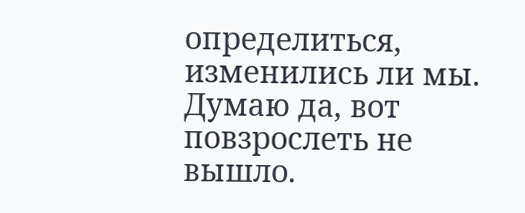определиться, изменились ли мы. Думаю да, вот повзрослеть не вышло.